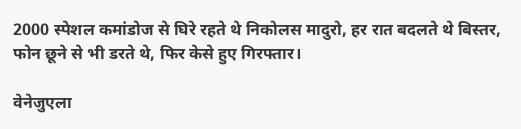2000 स्‍पेशल कमांडोज से घिरे रहते थे न‍िकोलस मादुरो, हर रात बदलते थे बिस्तर, फोन छूने से भी डरते थे, फ‍िर केसे हुए ग‍िरफ्तार।

वेनेजुएला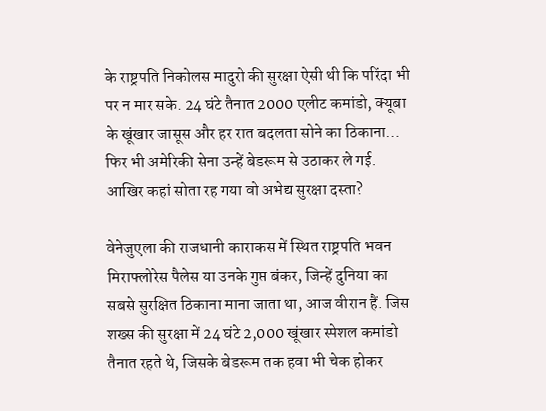के राष्ट्रपति निकोलस मादुरो की सुरक्षा ऐसी थी कि परिंदा भी पर न मार सके. 24 घंटे तैनात 2000 एलीट कमांडो, क्यूबा के खूंखार जासूस और हर रात बदलता सोने का ठिकाना… फिर भी अमेरिकी सेना उन्हें बेडरूम से उठाकर ले गई. आखिर कहां सोता रह गया वो अभेद्य सुरक्षा दस्ता?

वेनेजुएला की राजधानी काराकस में स्थित राष्ट्रपति भवन मिराफ्लोरेस पैलेस या उनके गुप्त बंकर, जिन्हें दुनिया का सबसे सुरक्षित ठिकाना माना जाता था, आज वीरान हैं. जिस शख्स की सुरक्षा में 24 घंटे 2,000 खूंखार स्पेशल कमांडो तैनात रहते थे, जिसके बेडरूम तक हवा भी चेक होकर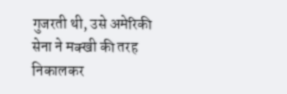गुजरती थी, उसे अमेरिकी सेना ने मक्खी की तरह निकालकर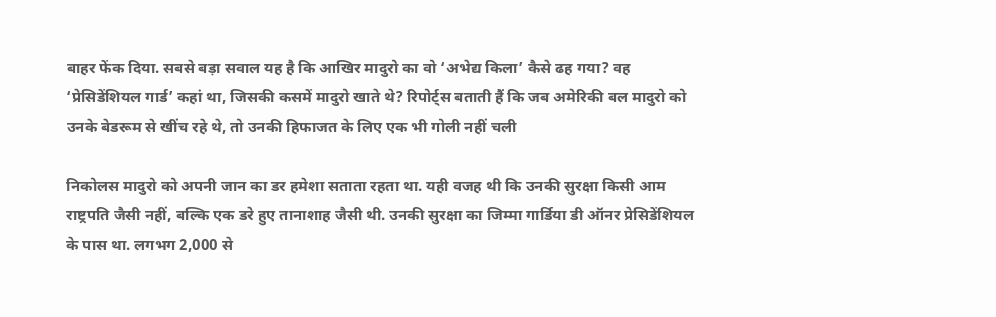बाहर फेंक दिया. सबसे बड़ा सवाल यह है क‍ि आखिर मादुरो का वो ‘अभेद्य किला’ कैसे ढह गया? वह ‘प्रेसिडेंशियल गार्ड’ कहां था, जिसकी कसमें मादुरो खाते थे? रिपोर्ट्स बताती हैं कि जब अमेरिकी बल मादुरो को उनके बेडरूम से खींच रहे थे, तो उनकी हिफाजत के लिए एक भी गोली नहीं चली

निकोलस मादुरो को अपनी जान का डर हमेशा सताता रहता था. यही वजह थी कि उनकी सुरक्षा किसी आम राष्ट्रपति जैसी नहीं, बल्कि एक डरे हुए तानाशाह जैसी थी. उनकी सुरक्षा का जिम्मा गार्डिया डी ऑनर प्रेसिडेंशियल के पास था. लगभग 2,000 से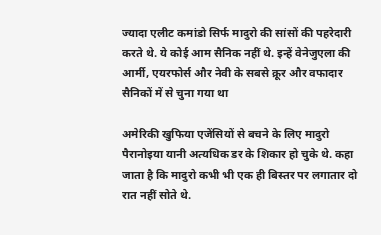ज्यादा एलीट कमांडो सिर्फ मादुरो की सांसों की पहरेदारी करते थे. ये कोई आम सैनिक नहीं थे. इन्हें वेनेजुएला की आर्मी, एयरफोर्स और नेवी के सबसे क्रूर और वफादार सैनिकों में से चुना गया था

अमेरिकी खुफिया एजेंसियों से बचने के लिए मादुरो पैरानोइया यानी अत्यधिक डर के शिकार हो चुके थे. कहा जाता है कि मादुरो कभी भी एक ही बिस्तर पर लगातार दो रात नहीं सोते थे.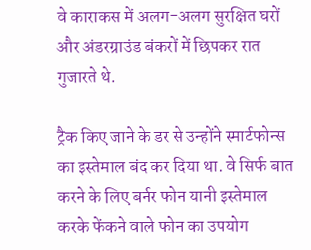वे काराकस में अलग-अलग सुरक्षित घरों और अंडरग्राउंड बंकरों में छिपकर रात गुजारते थे.

ट्रैक किए जाने के डर से उन्होंने स्मार्टफोन्स का इस्तेमाल बंद कर दिया था. वे सिर्फ बात करने के लिए बर्नर फोन यानी इस्तेमाल करके फेंकने वाले फोन का उपयोग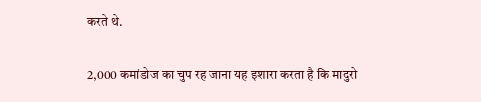करते थे.

2,000 कमांडोज का चुप रह जाना यह इशारा करता है कि मादुरो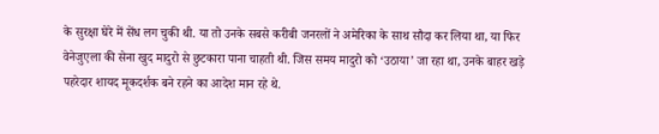के सुरक्षा घेरे में सेंध लग चुकी थी. या तो उनके सबसे करीबी जनरलों ने अमेरिका के साथ सौदा कर लिया था, या फिर वेनेजुएला की सेना खुद मादुरो से छुटकारा पाना चाहती थी. जिस समय मादुरो को ‘उठाया’ जा रहा था, उनके बाहर खड़े पहरेदार शायद मूकदर्शक बने रहने का आदेश मान रहे थे.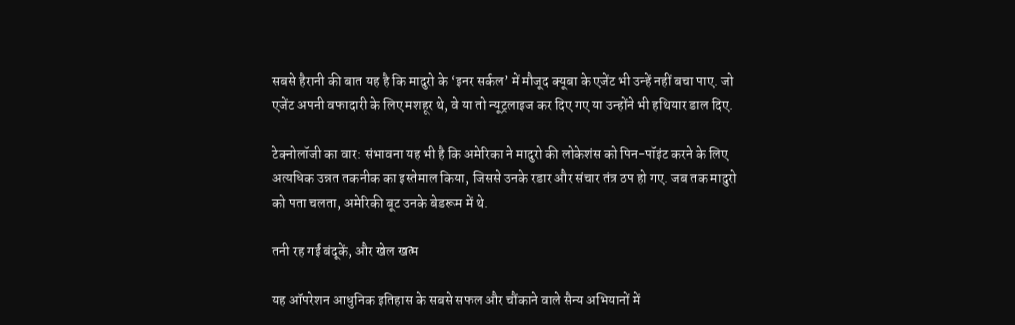सबसे हैरानी की बात यह है कि मादुरो के ‘इनर सर्कल’ में मौजूद क्यूबा के एजेंट भी उन्हें नहीं बचा पाए. जो एजेंट अपनी वफादारी के लिए मशहूर थे, वे या तो न्यूट्रलाइज कर दिए गए या उन्होंने भी हथियार डाल दिए.

टेक्नोलॉजी का वार: संभावना यह भी है कि अमेरिका ने मादुरो की लोकेशंस को पिन-पॉइंट करने के लिए अत्यधिक उन्नत तकनीक का इस्तेमाल किया, जिससे उनके रडार और संचार तंत्र ठप हो गए. जब तक मादुरो को पता चलता, अमेरिकी बूट उनके बेडरूम में थे.

तनी रह गईं बंदूकें, और खेल खत्म

यह ऑपरेशन आधुनिक इतिहास के सबसे सफल और चौंकाने वाले सैन्य अभियानों में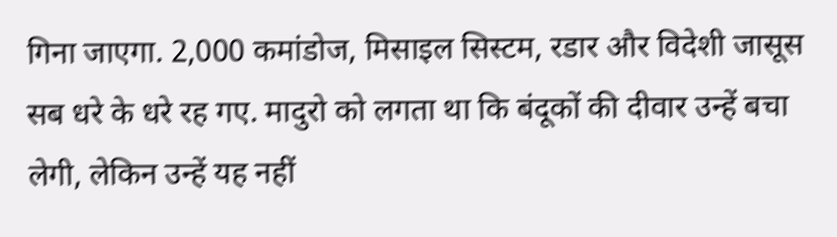गिना जाएगा. 2,000 कमांडोज, मिसाइल सिस्टम, रडार और विदेशी जासूस सब धरे के धरे रह गए. मादुरो को लगता था कि बंदूकों की दीवार उन्हें बचा लेगी, लेकिन उन्हें यह नहीं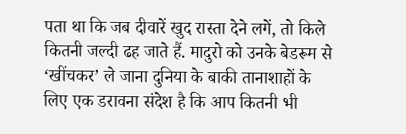पता था कि जब दीवारें खुद रास्ता देने लगें, तो किले कितनी जल्दी ढह जाते हैं. मादुरो को उनके बेडरूम से ‘खींचकर’ ले जाना दुनिया के बाकी तानाशाहों के लिए एक डरावना संदेश है क‍ि आप कितनी भी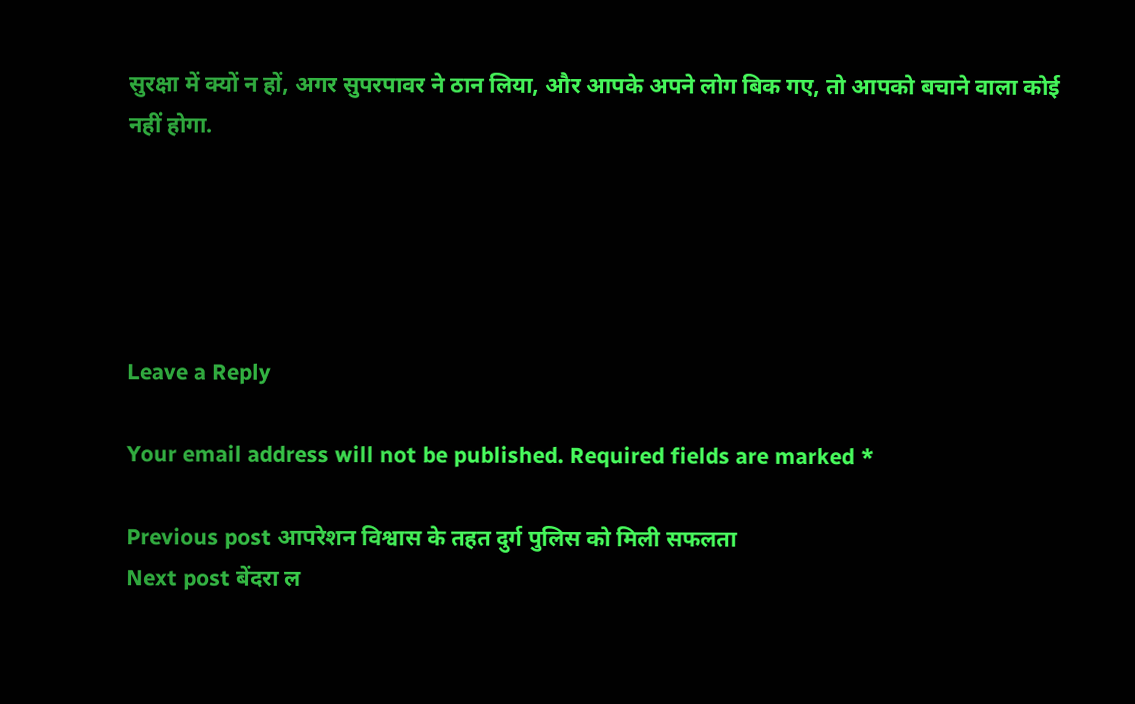सुरक्षा में क्यों न हों, अगर सुपरपावर ने ठान लिया, और आपके अपने लोग बिक गए, तो आपको बचाने वाला कोई नहीं होगा.





Leave a Reply

Your email address will not be published. Required fields are marked *

Previous post आपरेशन विश्वास के तहत दुर्ग पुलिस को मिली सफलता
Next post बेंदरा ल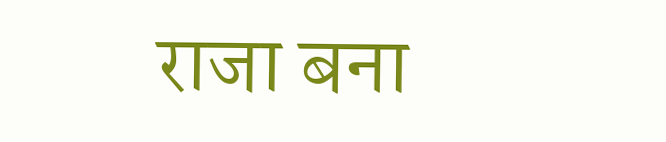राजा बना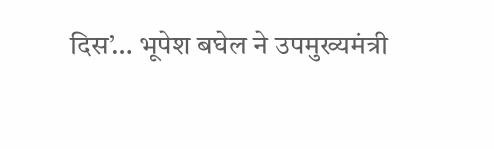दिस’… भूपेश बघेल ने उपमुख्यमंत्री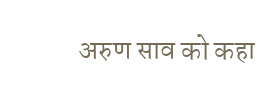अरुण साव को कहा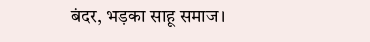बंदर, भड़का साहू समाज।